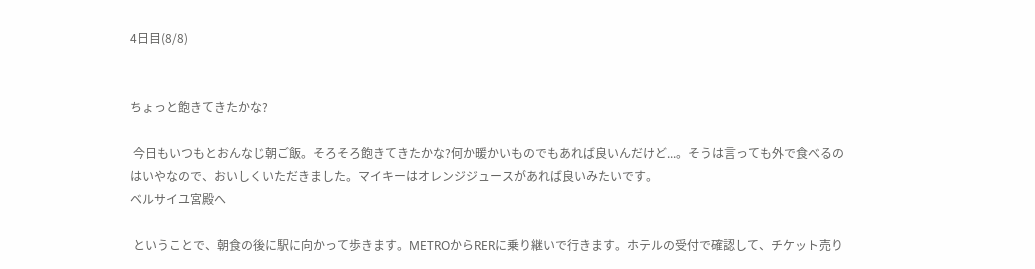4日目(8/8)


ちょっと飽きてきたかな?

 今日もいつもとおんなじ朝ご飯。そろそろ飽きてきたかな?何か暖かいものでもあれば良いんだけど...。そうは言っても外で食べるのはいやなので、おいしくいただきました。マイキーはオレンジジュースがあれば良いみたいです。
ベルサイユ宮殿へ

 ということで、朝食の後に駅に向かって歩きます。METROからRERに乗り継いで行きます。ホテルの受付で確認して、チケット売り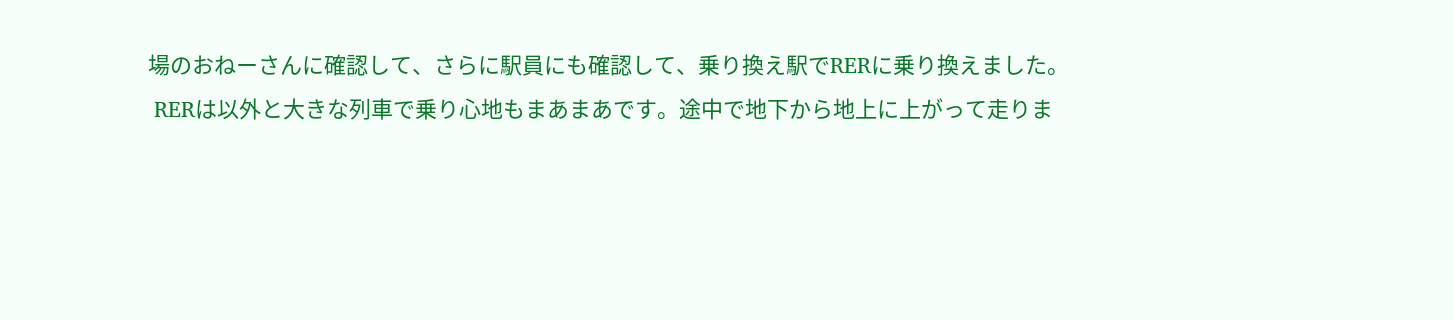場のおねーさんに確認して、さらに駅員にも確認して、乗り換え駅でRERに乗り換えました。
 RERは以外と大きな列車で乗り心地もまあまあです。途中で地下から地上に上がって走りま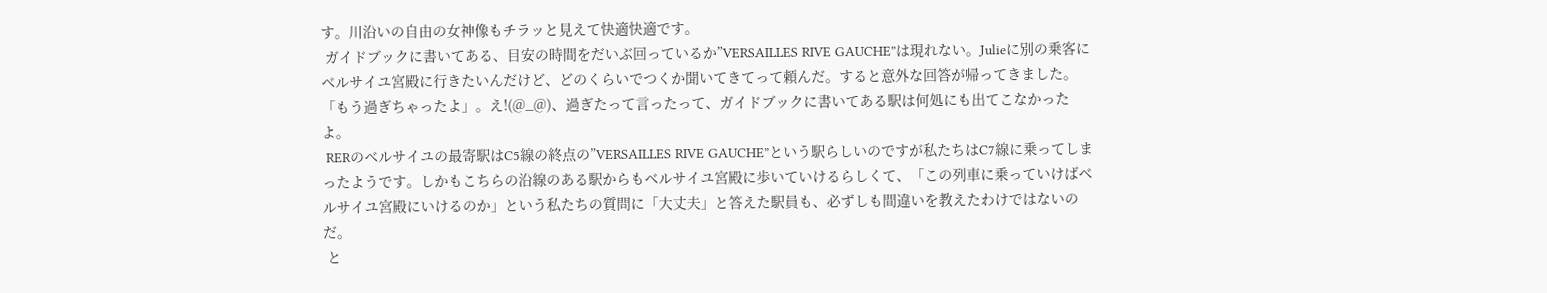す。川沿いの自由の女神像もチラッと見えて快適快適です。
 ガイドブックに書いてある、目安の時間をだいぶ回っているか”VERSAILLES RIVE GAUCHE”は現れない。Julieに別の乗客にベルサイユ宮殿に行きたいんだけど、どのくらいでつくか聞いてきてって頼んだ。すると意外な回答が帰ってきました。「もう過ぎちゃったよ」。え!(@_@)、過ぎたって言ったって、ガイドブックに書いてある駅は何処にも出てこなかったよ。
 RERのベルサイユの最寄駅はC5線の終点の”VERSAILLES RIVE GAUCHE”という駅らしいのですが私たちはC7線に乗ってしまったようです。しかもこちらの沿線のある駅からもベルサイユ宮殿に歩いていけるらしくて、「この列車に乗っていけばベルサイユ宮殿にいけるのか」という私たちの質問に「大丈夫」と答えた駅員も、必ずしも間違いを教えたわけではないのだ。
 と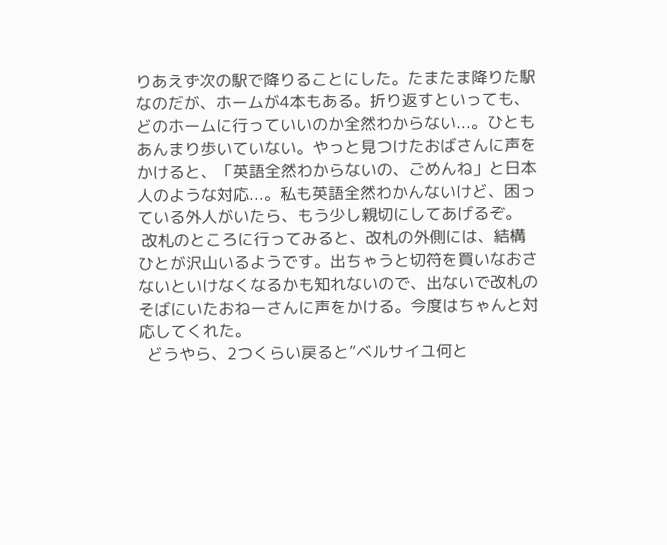りあえず次の駅で降りることにした。たまたま降りた駅なのだが、ホームが4本もある。折り返すといっても、どのホームに行っていいのか全然わからない...。ひともあんまり歩いていない。やっと見つけたおばさんに声をかけると、「英語全然わからないの、ごめんね」と日本人のような対応...。私も英語全然わかんないけど、困っている外人がいたら、もう少し親切にしてあげるぞ。
 改札のところに行ってみると、改札の外側には、結構ひとが沢山いるようです。出ちゃうと切符を買いなおさないといけなくなるかも知れないので、出ないで改札のそばにいたおねーさんに声をかける。今度はちゃんと対応してくれた。
  どうやら、2つくらい戻ると”ベルサイユ何と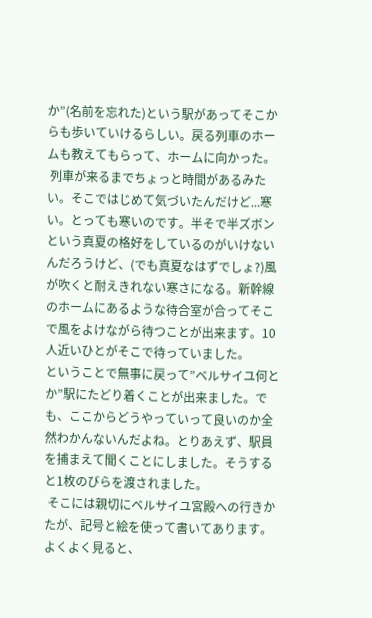か”(名前を忘れた)という駅があってそこからも歩いていけるらしい。戻る列車のホームも教えてもらって、ホームに向かった。
 列車が来るまでちょっと時間があるみたい。そこではじめて気づいたんだけど...寒い。とっても寒いのです。半そで半ズボンという真夏の格好をしているのがいけないんだろうけど、(でも真夏なはずでしょ?)風が吹くと耐えきれない寒さになる。新幹線のホームにあるような待合室が合ってそこで風をよけながら待つことが出来ます。10人近いひとがそこで待っていました。
ということで無事に戻って”ベルサイユ何とか”駅にたどり着くことが出来ました。でも、ここからどうやっていって良いのか全然わかんないんだよね。とりあえず、駅員を捕まえて聞くことにしました。そうすると1枚のびらを渡されました。
 そこには親切にベルサイユ宮殿への行きかたが、記号と絵を使って書いてあります。よくよく見ると、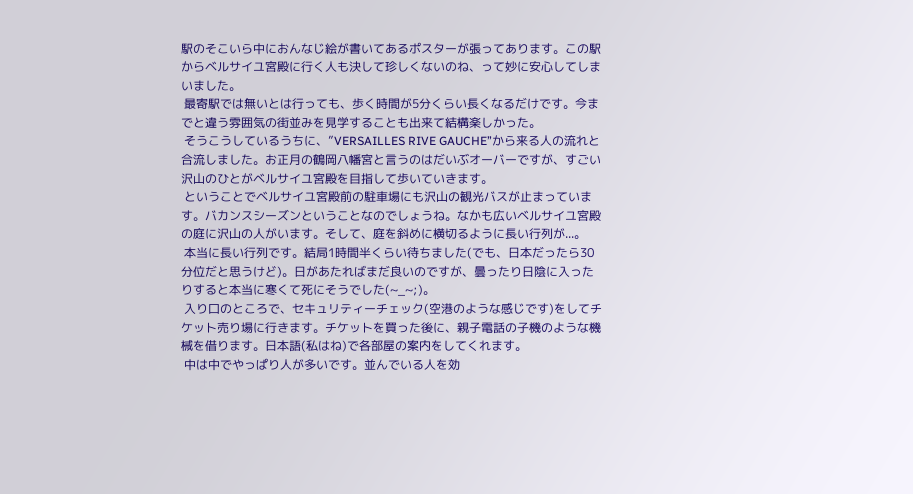駅のそこいら中におんなじ絵が書いてあるポスターが張ってあります。この駅からベルサイユ宮殿に行く人も決して珍しくないのね、って妙に安心してしまいました。
 最寄駅では無いとは行っても、歩く時間が5分くらい長くなるだけです。今までと違う雰囲気の街並みを見学することも出来て結構楽しかった。
 そうこうしているうちに、”VERSAILLES RIVE GAUCHE”から来る人の流れと合流しました。お正月の鶴岡八幡宮と言うのはだいぶオーバーですが、すごい沢山のひとがベルサイユ宮殿を目指して歩いていきます。
 ということでベルサイユ宮殿前の駐車場にも沢山の観光バスが止まっています。バカンスシーズンということなのでしょうね。なかも広いベルサイユ宮殿の庭に沢山の人がいます。そして、庭を斜めに横切るように長い行列が...。
 本当に長い行列です。結局1時間半くらい待ちました(でも、日本だったら30分位だと思うけど)。日があたればまだ良いのですが、曇ったり日陰に入ったりすると本当に寒くて死にそうでした(~_~;)。
 入り口のところで、セキュリティーチェック(空港のような感じです)をしてチケット売り場に行きます。チケットを買った後に、親子電話の子機のような機械を借ります。日本語(私はね)で各部屋の案内をしてくれます。
 中は中でやっぱり人が多いです。並んでいる人を効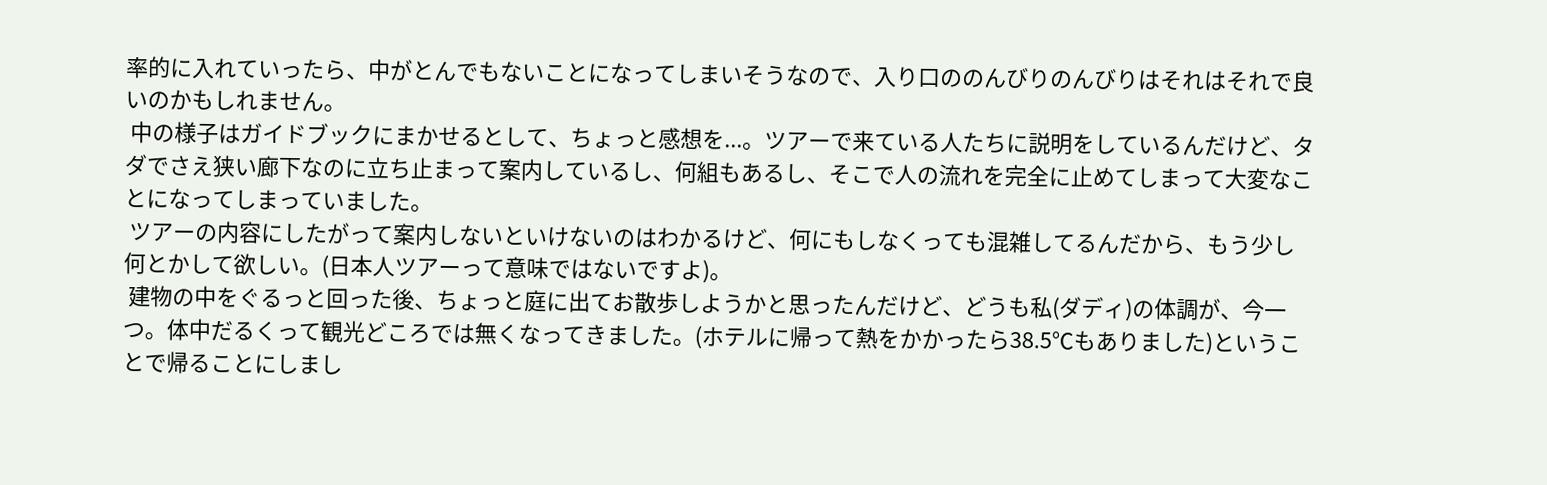率的に入れていったら、中がとんでもないことになってしまいそうなので、入り口ののんびりのんびりはそれはそれで良いのかもしれません。
 中の様子はガイドブックにまかせるとして、ちょっと感想を...。ツアーで来ている人たちに説明をしているんだけど、タダでさえ狭い廊下なのに立ち止まって案内しているし、何組もあるし、そこで人の流れを完全に止めてしまって大変なことになってしまっていました。
 ツアーの内容にしたがって案内しないといけないのはわかるけど、何にもしなくっても混雑してるんだから、もう少し何とかして欲しい。(日本人ツアーって意味ではないですよ)。
 建物の中をぐるっと回った後、ちょっと庭に出てお散歩しようかと思ったんだけど、どうも私(ダディ)の体調が、今一つ。体中だるくって観光どころでは無くなってきました。(ホテルに帰って熱をかかったら38.5℃もありました)ということで帰ることにしまし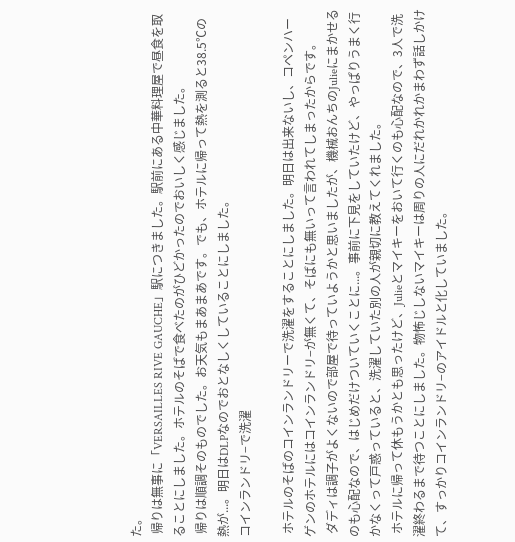た。
 帰りは無事に「VERSAILLES RIVE GAUCHE」駅につきました。駅前にある中華料理屋で昼食を取ることにしました。ホテルのそばで食べたのがひどかったのでおいしく感じました。
 帰りは順調そのものでした。お天気もまあまあです。でも、ホテルに帰って熱を測ると38.5℃の熱が...。明日はDLPなのでおとなしくしていることにしました。
コインランドリ−で洗濯

 ホテルのそばのコインランドリーで洗濯をすることにしました。明日は出来ないし、コペンハーゲンのホテルにはコインランドリ−が無くて、そばにも無いって言われてしまったからです。
 ダディは調子がよくないので部屋で待っていようかと思いましたが、機械おんちのJulieにまかせるのも心配なので、はじめだけついていくことに...。事前に下見をしていたけど、やっぱりうまく行かなくって戸惑っていると、洗濯していた別の人が親切に教えてくれました。
 ホテルに帰って休もうかとも思ったけど、Julieとマイキーをおいて行くのも心配なので、3人で洗濯終わるまで待つことにしました。物怖じしないマイキーは周りの人にだれかれかまわず話しかけて、すっかりコインランドリ−のアイドルと化していました。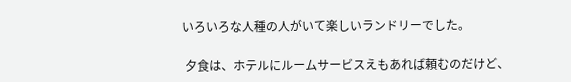いろいろな人種の人がいて楽しいランドリーでした。

 夕食は、ホテルにルームサービスえもあれば頼むのだけど、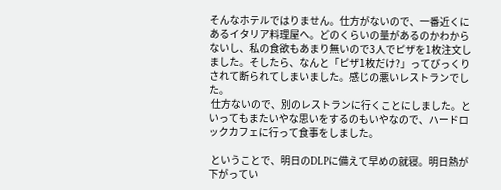そんなホテルではりません。仕方がないので、一番近くにあるイタリア料理屋へ。どのくらいの量があるのかわからないし、私の食欲もあまり無いので3人でピザを1枚注文しました。そしたら、なんと「ピザ1枚だけ?」ってびっくりされて断られてしまいました。感じの悪いレストランでした。
 仕方ないので、別のレストランに行くことにしました。といってもまたいやな思いをするのもいやなので、ハードロックカフェに行って食事をしました。

 ということで、明日のDLPに備えて早めの就寝。明日熱が下がってい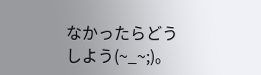なかったらどうしよう(~_~;)。